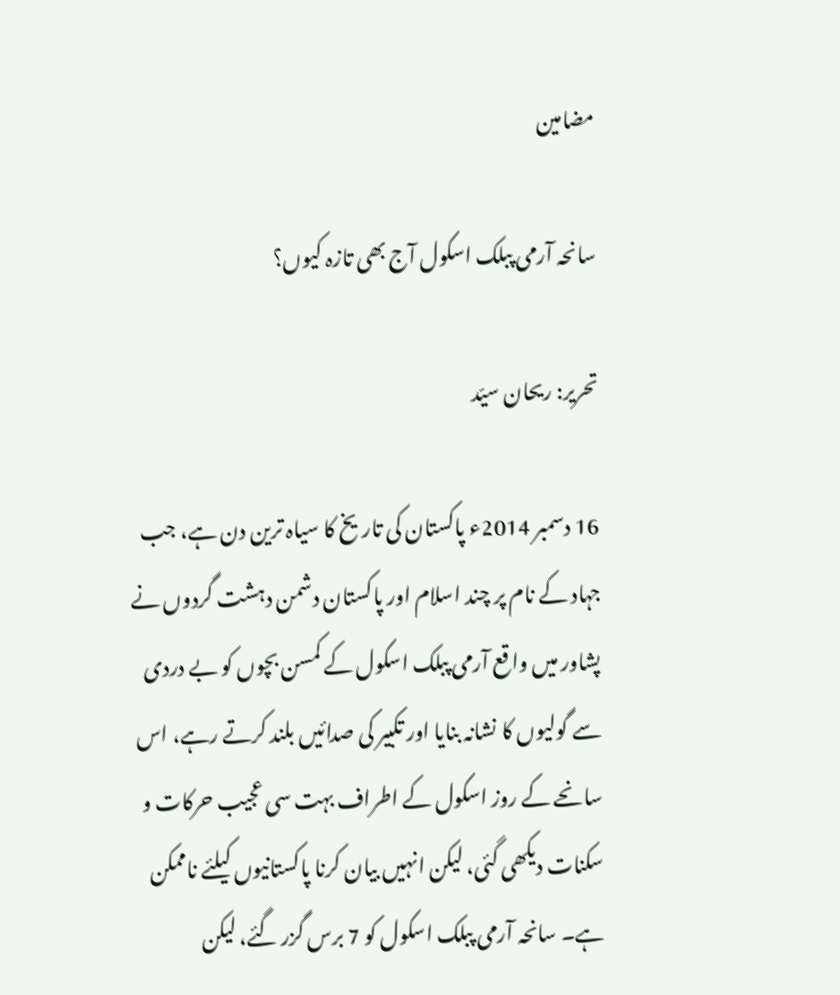مضامین

سانحہ آرمی پبلک اسکول آج بھی تازہ کیوں؟

تحریر: ریحان سیّد

16 دسمبر 2014ء پاکستان کی تاریخ کا سیاہ ترین دن ہے، جب جہاد کے نام پر چند اسلام اور پاکستان دشمن دہشت گردوں نے پشاور میں واقع آرمی پبلک اسکول کے کمسن بچوں کو بے دردی سے گولیوں کا نشانہ بنایا اور تکبیر کی صدائیں بلند کرتے رہے، اس سانحے کے روز اسکول کے اطراف بہت سی عجیب حرکات و سکنات دیکھی گئی، لیکن انہیں بیان کرنا پاکستانیوں کیلئے ناممکن ہے۔ سانحہ آرمی پبلک اسکول کو 7 برس گزر گئے، لیکن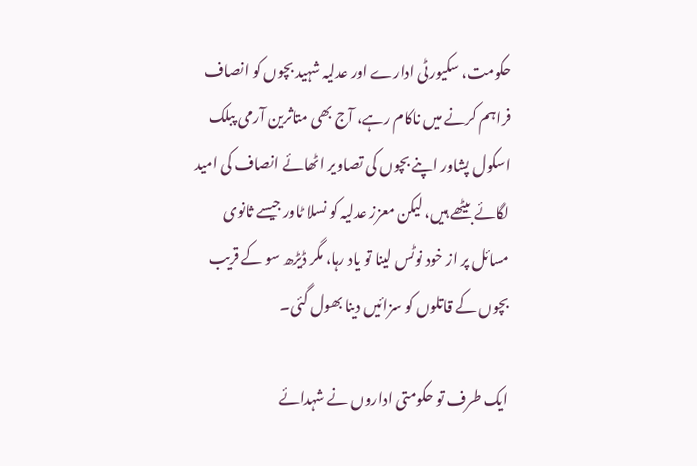حکومت، سکیورٹی ادارے اور عدلیہ شہید بچوں کو انصاف فراہم کرنے میں ناکام رہے، آج بھی متاثرین آرمی پبلک اسکول پشاور اپنے بچوں کی تصاویر اٹھائے انصاف کی امید لگائے بیٹھے ہیں، لیکن معزز عدلیہ کو نسلا ٹاور جیسے ثانوی مسائل پر از خود نوٹس لینا تو یاد رہا، مگر ڈیڑھ سو کے قریب بچوں کے قاتلوں کو سزائیں دینا بھول گئی۔

ایک طرف تو حکومتی اداروں نے شہدائے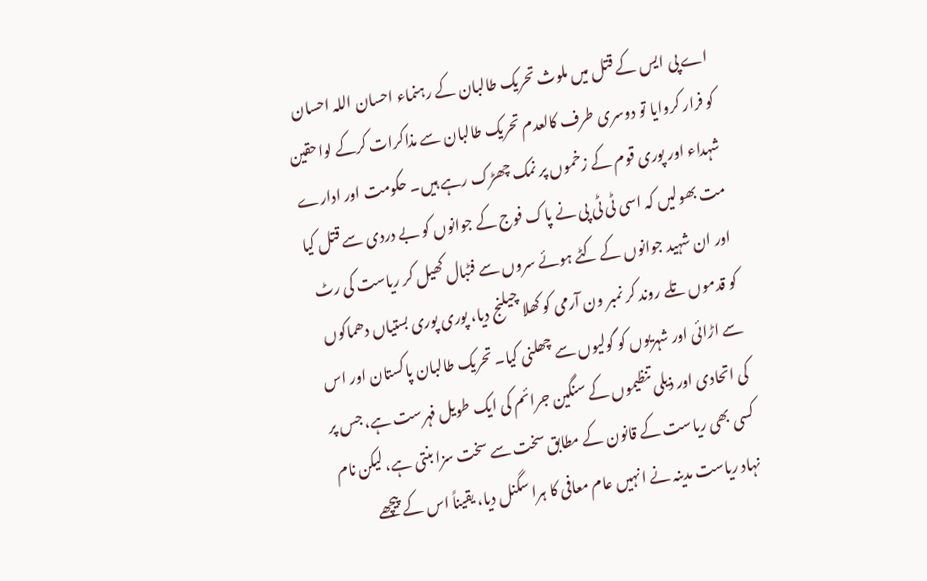اے پی ایس کے قتل میں ملوث تحریک طالبان کے رہنماء احسان اللہ احسان کو فرار کروایا تو دوسری طرف کالعدم تحریک طالبان سے مذاکرات کرکے لواحقین شہداء اور پوری قوم کے زخموں پر نمک چھڑک رہے ہیں۔ حکومت اور ادارے مت بھولیں کہ اسی ٹی ٹی پی نے پاک فوج کے جوانوں کو بے دردی سے قتل کیا اور ان شہید جوانوں کے کٹے ہوئے سروں سے فٹبال کھیل کر ریاست کی رٹ کو قدموں تلے روند کر نمبر ون آرمی کو کھلا چیلنج دیا، پوری پوری بستیاں دھماکوں سے اڑائی اور شہریوں کو گولیوں سے چھلنی کیا۔ تحریک طالبان پاکستان اور اس کی اتحادی اور ذیلی تنظیموں کے سنگین جرائم کی ایک طویل فہرست ہے، جس پر کسی بھی ریاست کے قانون کے مطابق سخت سے سخت سزا بنتی ہے، لیکن نام نہاد ریاست مدینہ نے انہیں عام معافی کا ہرا سگنل دیا، یقیناً اس کے پیچھے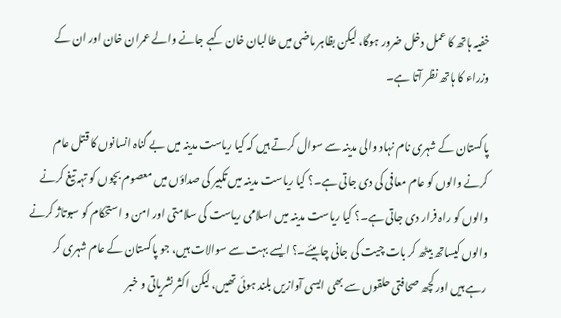خفیہ ہاتھ کا عمل دخل ضرور ہوگا، لیکن بظاہر ماضی میں طالبان خان کہے جانے والے عمران خان اور ان کے وزراء کا ہاتھ نظر آتا ہے۔

پاکستان کے شہری نام نہاد والی مدینہ سے سوال کرتے ہیں کہ کیا ریاست مدینہ میں بے گناہ انسانوں کا قتل عام کرنے والوں کو عام معافی کی دی جاتی ہے۔؟ کیا ریاست مدینہ میں تکبیر کی صداؤں میں معصوم بچوں کو تہہ تیغ کرنے والوں کو راہ فرار دی جاتی ہے۔؟ کیا ریاست مدینہ میں اسلامی ریاست کی سلامتی اور امن و استحکام کو سبوتاژ کرنے والوں کیساتھ بیٹھ کر بات چیت کی جانی چاہیئے۔؟ ایسے بہت سے سوالات ہیں، جو پاکستان کے عام شہری کر رہے ہیں اور کچھ صحافتی حلقوں سے بھی ایسی آوازیں بلند ہوئی تھیں، لیکن اکثر نشریاتی و خبر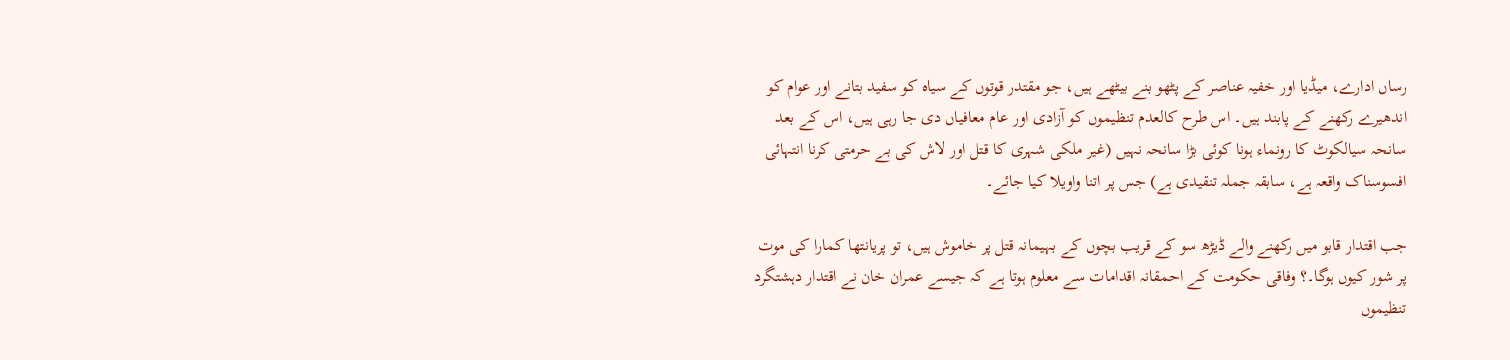رساں ادارے، میڈیا اور خفیہ عناصر کے پٹھو بنے بیٹھے ہیں، جو مقتدر قوتوں کے سیاہ کو سفید بتانے اور عوام کو اندھیرے رکھنے کے پابند ہیں۔ اس طرح کالعدم تنظیموں کو آزادی اور عام معافیاں دی جا رہی ہیں، اس کے بعد سانحہ سیالکوٹ کا رونماء ہونا کوئی بڑا سانحہ نہیں (غیر ملکی شہری کا قتل اور لاش کی بے حرمتی کرنا انتہائی افسوسناک واقعہ ہے، سابقہ جملہ تنقیدی ہے) جس پر اتنا واویلا کیا جائے۔

جب اقتدار قابو میں رکھنے والے ڈیڑھ سو کے قریب بچوں کے بہیمانہ قتل پر خاموش ہیں، تو پریانتھا کمارا کی موت پر شور کیوں ہوگا۔؟ وفاقی حکومت کے احمقانہ اقدامات سے معلوم ہوتا ہے کہ جیسے عمران خان نے اقتدار دہشتگرد تنظیموں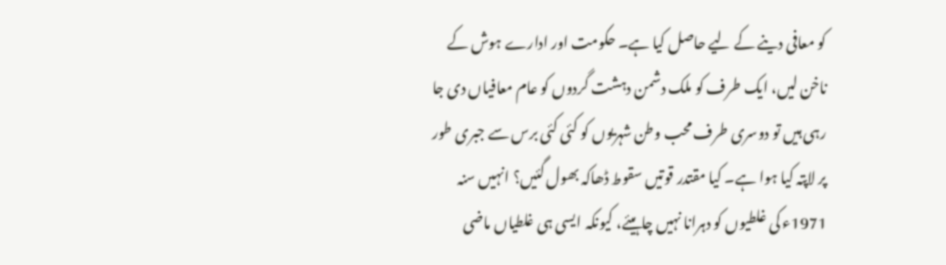کو معافی دینے کے لیے حاصل کیا ہے۔ حکومت اور ادارے ہوش کے ناخن لیں، ایک طرف کو ملک دشمن دہشت گردوں کو عام معافیاں دی جا رہی ہیں تو دوسری طرف محب وطن شہریوں کو کئی کئی برس سے جبری طور پر لاپتہ کیا ہوا ہے۔ کیا مقتدر قوتیں سقوط ڈھاکہ بھول گئیں؟ انہیں سنہ 1971ء کی غلطیوں کو دہرانا نہیں چاہیئے، کیونکہ ایسی ہی غلطیاں ماضی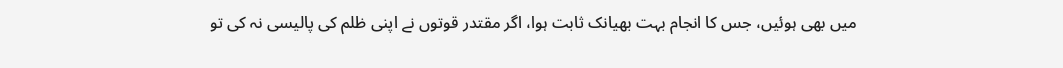میں بھی ہوئیں، جس کا انجام بہت بھیانک ثابت ہوا، اگر مقتدر قوتوں نے اپنی ظلم کی پالیسی نہ کی تو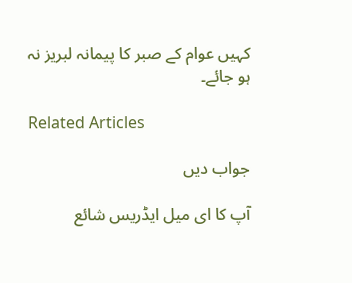کہیں عوام کے صبر کا پیمانہ لبریز نہ ہو جائے۔

Related Articles

جواب دیں

آپ کا ای میل ایڈریس شائع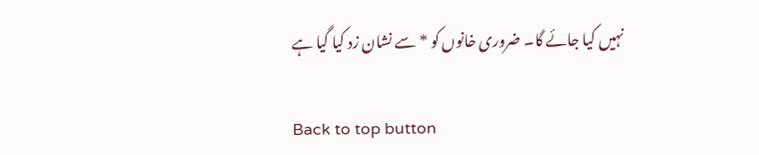نہیں کیا جائے گا۔ ضروری خانوں کو * سے نشان زد کیا گیا ہے

Back to top button